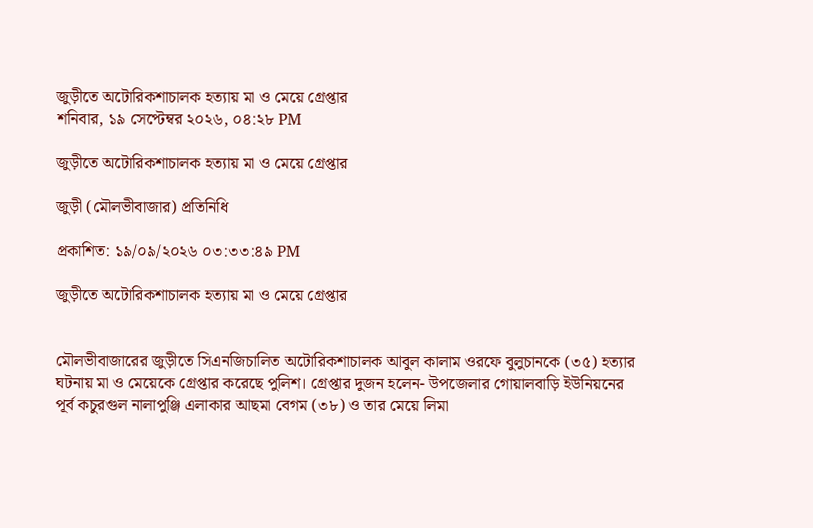জুড়ীতে অটোরিকশাচালক হত্যায় মা ও মেয়ে গ্রেপ্তার
শনিবার, ১৯ সেপ্টেম্বর ২০২৬, ০৪:২৮ PM

জুড়ীতে অটোরিকশাচালক হত্যায় মা ও মেয়ে গ্রেপ্তার

জুড়ী (মৌলভীবাজার) প্রতিনিধি

প্রকাশিত: ১৯/০৯/২০২৬ ০৩:৩৩:৪৯ PM

জুড়ীতে অটোরিকশাচালক হত্যায় মা ও মেয়ে গ্রেপ্তার


মৌলভীবাজারের জুড়ীতে সিএনজিচালিত অটোরিকশাচালক আবুল কালাম ওরফে বুলুচানকে (৩৫) হত্যার ঘটনায় মা ও মেয়েকে গ্রেপ্তার করেছে পুলিশ। গ্রেপ্তার দুজন হলেন- উপজেলার গোয়ালবাড়ি ইউনিয়নের পূর্ব কচুরগুল নালাপুঞ্জি এলাকার আছমা বেগম (৩৮) ও তার মেয়ে লিমা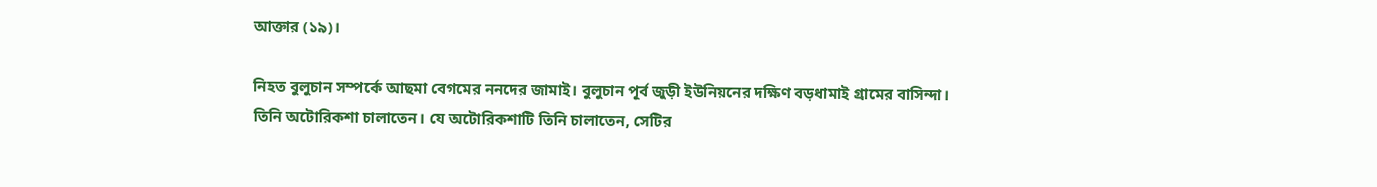আক্তার (১৯)।

নিহত বুলুচান সম্পর্কে আছমা বেগমের ননদের জামাই। বুলুচান পূর্ব জুড়ী ইউনিয়নের দক্ষিণ বড়ধামাই গ্রামের বাসিন্দা। তিনি অটোরিকশা চালাতেন। যে অটোরিকশাটি তিনি চালাতেন, সেটির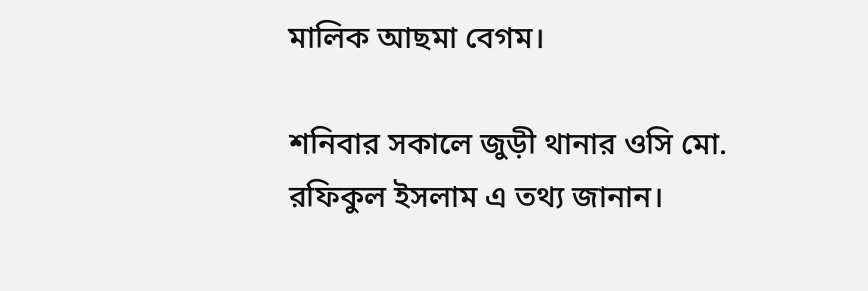মালিক আছমা বেগম।

শনিবার সকালে জুড়ী থানার ওসি মো. রফিকুল ইসলাম এ তথ্য জানান।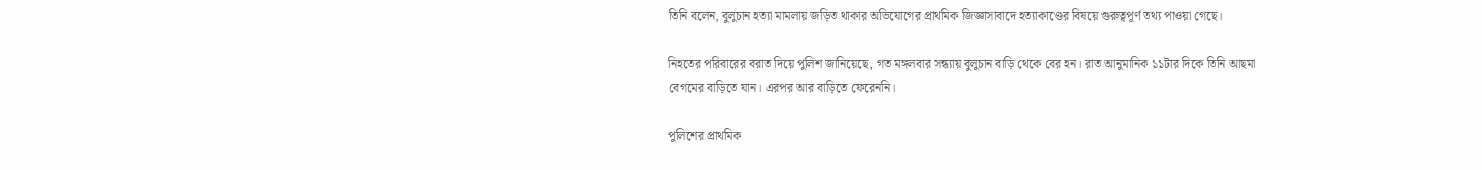তিনি বলেন, বুলুচান হত্যা মামলায় জড়িত থাকার অভিযোগের প্রাথমিক জিজ্ঞাসাবাদে হত্যাকাণ্ডের বিষয়ে গুরুত্বপূর্ণ তথ্য পাওয়া গেছে।

নিহতের পরিবারের বরাত দিয়ে পুলিশ জানিয়েছে, গত মঙ্গলবার সন্ধ্যায় বুলুচান বাড়ি থেকে বের হন। রাত আনুমানিক ১১টার দিকে তিনি আছমা বেগমের বাড়িতে যান। এরপর আর বাড়িতে ফেরেননি।

পুলিশের প্রাথমিক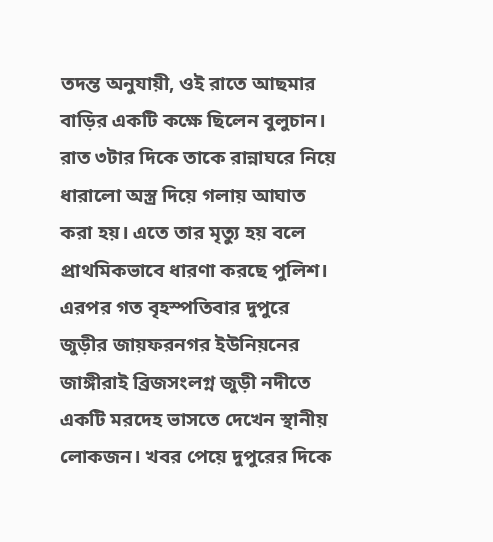তদন্ত অনুযায়ী, ওই রাতে আছমার বাড়ির একটি কক্ষে ছিলেন বুলুচান। রাত ৩টার দিকে তাকে রান্নাঘরে নিয়ে ধারালো অস্ত্র দিয়ে গলায় আঘাত করা হয়। এতে তার মৃত্যু হয় বলে প্রাথমিকভাবে ধারণা করছে পুলিশ। এরপর গত বৃহস্পতিবার দুপুরে জুড়ীর জায়ফরনগর ইউনিয়নের জাঙ্গীরাই ব্রিজসংলগ্ন জুড়ী নদীতে একটি মরদেহ ভাসতে দেখেন স্থানীয় লোকজন। খবর পেয়ে দুপুরের দিকে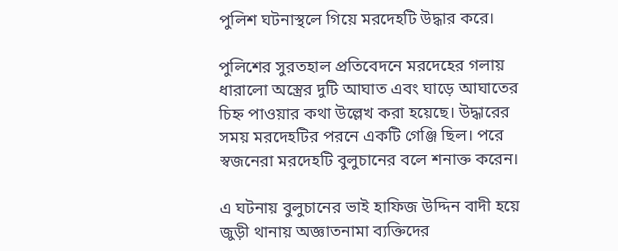পুলিশ ঘটনাস্থলে গিয়ে মরদেহটি উদ্ধার করে।

পুলিশের সুরতহাল প্রতিবেদনে মরদেহের গলায় ধারালো অস্ত্রের দুটি আঘাত এবং ঘাড়ে আঘাতের চিহ্ন পাওয়ার কথা উল্লেখ করা হয়েছে। উদ্ধারের সময় মরদেহটির পরনে একটি গেঞ্জি ছিল। পরে স্বজনেরা মরদেহটি বুলুচানের বলে শনাক্ত করেন।

এ ঘটনায় বুলুচানের ভাই হাফিজ উদ্দিন বাদী হয়ে জুড়ী থানায় অজ্ঞাতনামা ব্যক্তিদের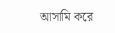আসামি করে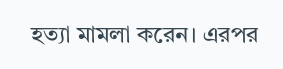হত্যা মামলা করেন। এরপর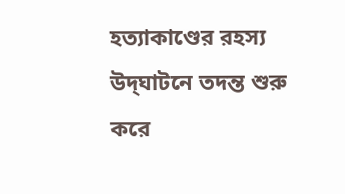হত্যাকাণ্ডের রহস্য উদ্‌ঘাটনে তদন্ত শুরু করে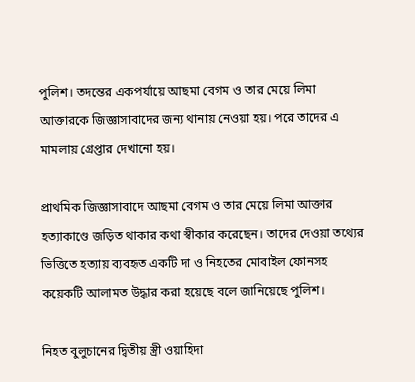পুলিশ। তদন্তের একপর্যায়ে আছমা বেগম ও তার মেয়ে লিমা আক্তারকে জিজ্ঞাসাবাদের জন্য থানায় নেওয়া হয়। পরে তাদের এ মামলায় গ্রেপ্তার দেখানো হয়।

প্রাথমিক জিজ্ঞাসাবাদে আছমা বেগম ও তার মেয়ে লিমা আক্তার হত্যাকাণ্ডে জড়িত থাকার কথা স্বীকার করেছেন। তাদের দেওয়া তথ্যের ভিত্তিতে হত্যায় ব্যবহৃত একটি দা ও নিহতের মোবাইল ফোনসহ কয়েকটি আলামত উদ্ধার করা হয়েছে বলে জানিয়েছে পুলিশ।

নিহত বুলুচানের দ্বিতীয় স্ত্রী ওয়াহিদা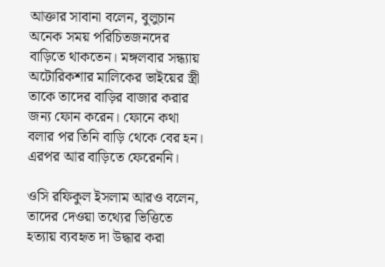আক্তার সাবানা বলেন, বুলুচান অনেক সময় পরিচিতজনদের বাড়িতে থাকতেন। মঙ্গলবার সন্ধ্যায় অটোরিকশার মালিকের ভাইয়ের স্ত্রী তাকে তাদের বাড়ির বাজার করার জন্য ফোন করেন। ফোনে কথা বলার পর তিনি বাড়ি থেকে বের হন। এরপর আর বাড়িতে ফেরেননি।

ওসি রফিকুল ইসলাম আরও বলেন, তাদের দেওয়া তথ্যের ভিত্তিতে হত্যায় ব্যবহৃত দা উদ্ধার করা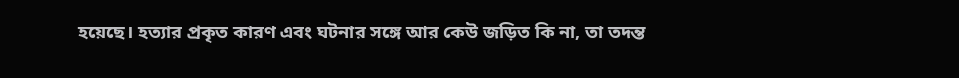হয়েছে। হত্যার প্রকৃত কারণ এবং ঘটনার সঙ্গে আর কেউ জড়িত কি না, তা তদন্ত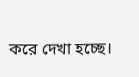করে দেখা হচ্ছে।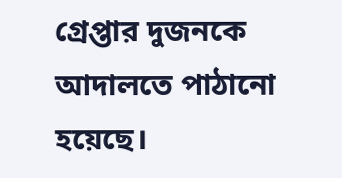গ্রেপ্তার দুজনকে আদালতে পাঠানো হয়েছে।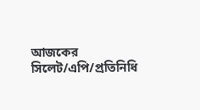আজকের সিলেট/এপি/প্রতিনিধি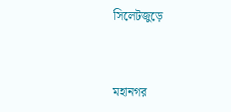সিলেটজুড়ে


মহানগর